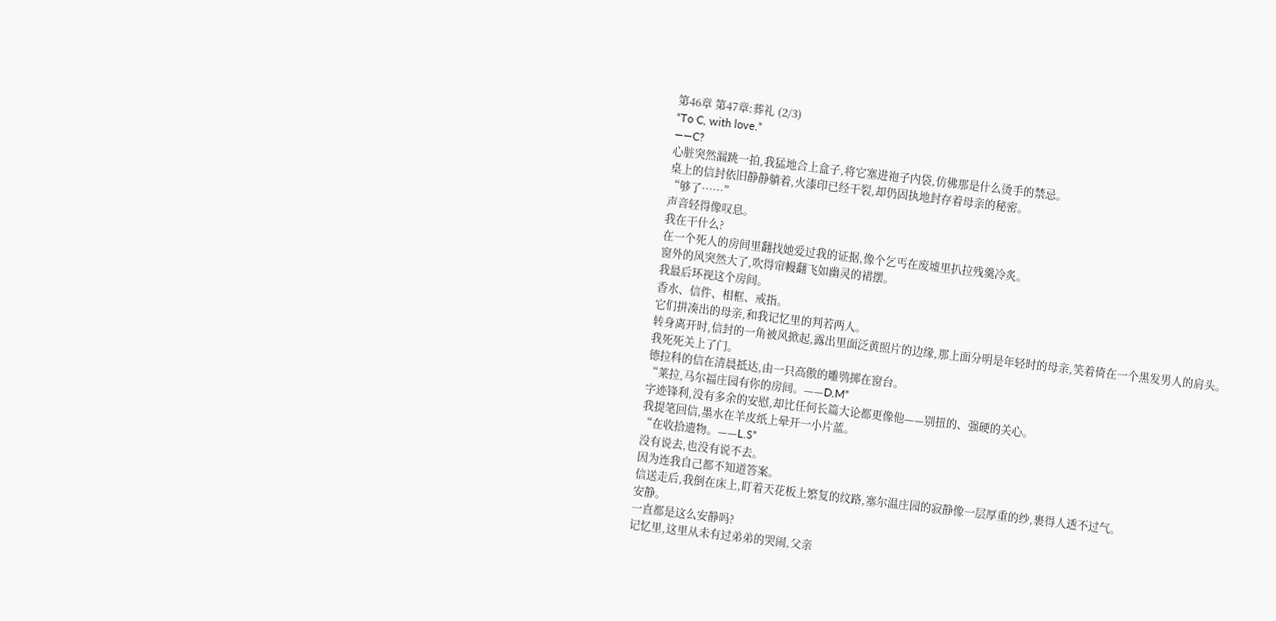第46章 第47章:葬礼 (2/3)
“To C, with love.”
——C?
心脏突然漏跳一拍,我猛地合上盒子,将它塞进袍子内袋,仿佛那是什么烫手的禁忌。
桌上的信封依旧静静躺着,火漆印已经干裂,却仍固执地封存着母亲的秘密。
“够了……”
声音轻得像叹息。
我在干什么?
在一个死人的房间里翻找她爱过我的证据,像个乞丐在废墟里扒拉残羹冷炙。
窗外的风突然大了,吹得帘幔翻飞如幽灵的裙摆。
我最后环视这个房间。
香水、信件、相框、戒指。
它们拼凑出的母亲,和我记忆里的判若两人。
转身离开时,信封的一角被风掀起,露出里面泛黄照片的边缘,那上面分明是年轻时的母亲,笑着倚在一个黑发男人的肩头。
我死死关上了门。
德拉科的信在清晨抵达,由一只高傲的雕鸮掷在窗台。
“莱拉,马尔福庄园有你的房间。——D.M”
字迹锋利,没有多余的安慰,却比任何长篇大论都更像他——别扭的、强硬的关心。
我提笔回信,墨水在羊皮纸上晕开一小片蓝。
“在收拾遗物。——L.S”
没有说去,也没有说不去。
因为连我自己都不知道答案。
信送走后,我倒在床上,盯着天花板上繁复的纹路,塞尔温庄园的寂静像一层厚重的纱,裹得人透不过气。
安静。
一直都是这么安静吗?
记忆里,这里从未有过弟弟的哭闹,父亲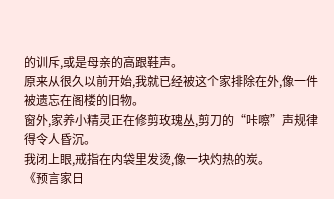的训斥,或是母亲的高跟鞋声。
原来从很久以前开始,我就已经被这个家排除在外,像一件被遗忘在阁楼的旧物。
窗外,家养小精灵正在修剪玫瑰丛,剪刀的“咔嚓”声规律得令人昏沉。
我闭上眼,戒指在内袋里发烫,像一块灼热的炭。
《预言家日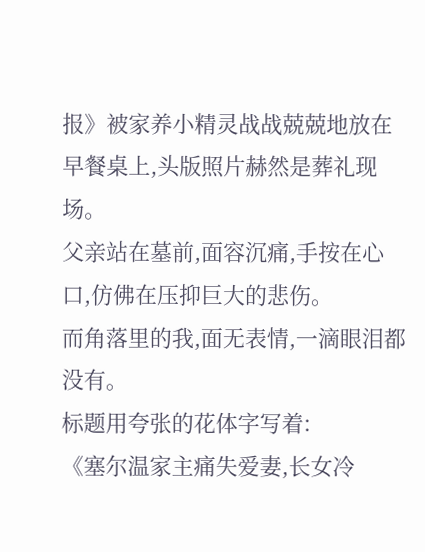报》被家养小精灵战战兢兢地放在早餐桌上,头版照片赫然是葬礼现场。
父亲站在墓前,面容沉痛,手按在心口,仿佛在压抑巨大的悲伤。
而角落里的我,面无表情,一滴眼泪都没有。
标题用夸张的花体字写着:
《塞尔温家主痛失爱妻,长女冷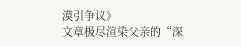漠引争议》
文章极尽渲染父亲的“深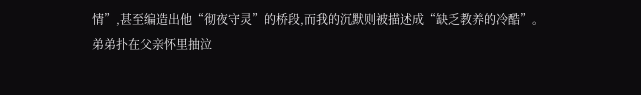情”,甚至编造出他“彻夜守灵”的桥段,而我的沉默则被描述成“缺乏教养的冷酷”。
弟弟扑在父亲怀里抽泣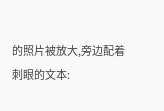的照片被放大,旁边配着刺眼的文本: